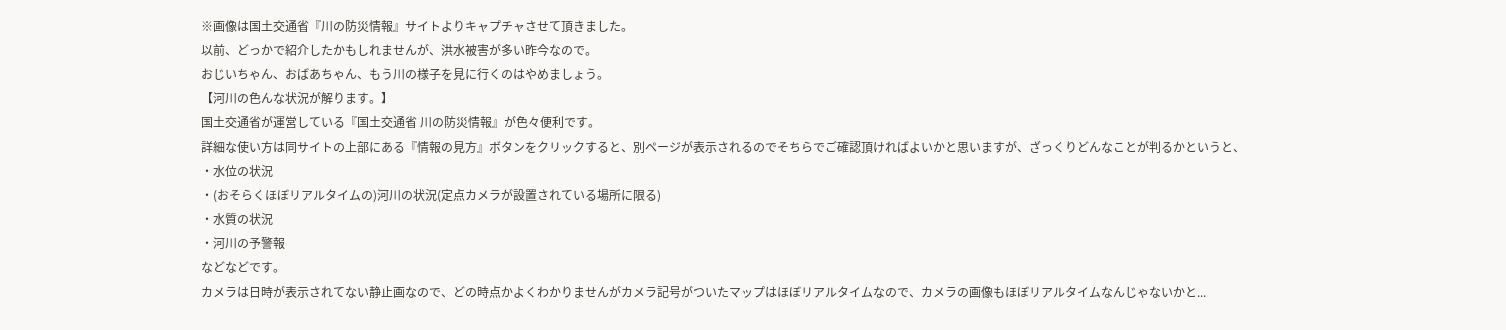※画像は国土交通省『川の防災情報』サイトよりキャプチャさせて頂きました。
以前、どっかで紹介したかもしれませんが、洪水被害が多い昨今なので。
おじいちゃん、おばあちゃん、もう川の様子を見に行くのはやめましょう。
【河川の色んな状況が解ります。】
国土交通省が運営している『国土交通省 川の防災情報』が色々便利です。
詳細な使い方は同サイトの上部にある『情報の見方』ボタンをクリックすると、別ページが表示されるのでそちらでご確認頂ければよいかと思いますが、ざっくりどんなことが判るかというと、
・水位の状況
・(おそらくほぼリアルタイムの)河川の状況(定点カメラが設置されている場所に限る)
・水質の状況
・河川の予警報
などなどです。
カメラは日時が表示されてない静止画なので、どの時点かよくわかりませんがカメラ記号がついたマップはほぼリアルタイムなので、カメラの画像もほぼリアルタイムなんじゃないかと...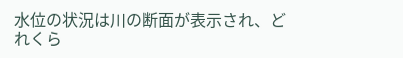水位の状況は川の断面が表示され、どれくら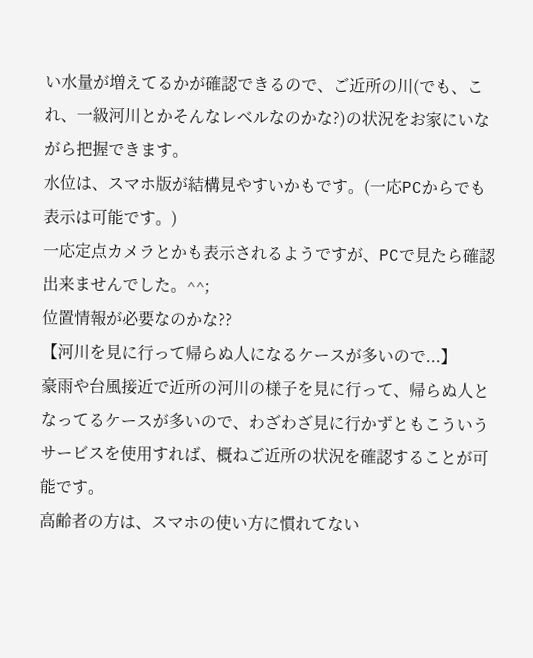い水量が増えてるかが確認できるので、ご近所の川(でも、これ、一級河川とかそんなレベルなのかな?)の状況をお家にいながら把握できます。
水位は、スマホ版が結構見やすいかもです。(一応PCからでも表示は可能です。)
一応定点カメラとかも表示されるようですが、PCで見たら確認出来ませんでした。^^;
位置情報が必要なのかな??
【河川を見に行って帰らぬ人になるケースが多いので...】
豪雨や台風接近で近所の河川の様子を見に行って、帰らぬ人となってるケースが多いので、わざわざ見に行かずともこういうサービスを使用すれば、概ねご近所の状況を確認することが可能です。
高齢者の方は、スマホの使い方に慣れてない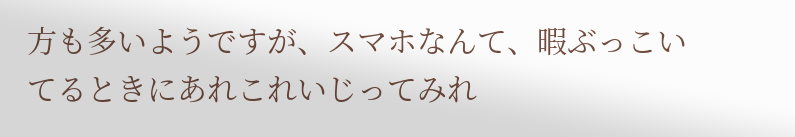方も多いようですが、スマホなんて、暇ぶっこいてるときにあれこれいじってみれ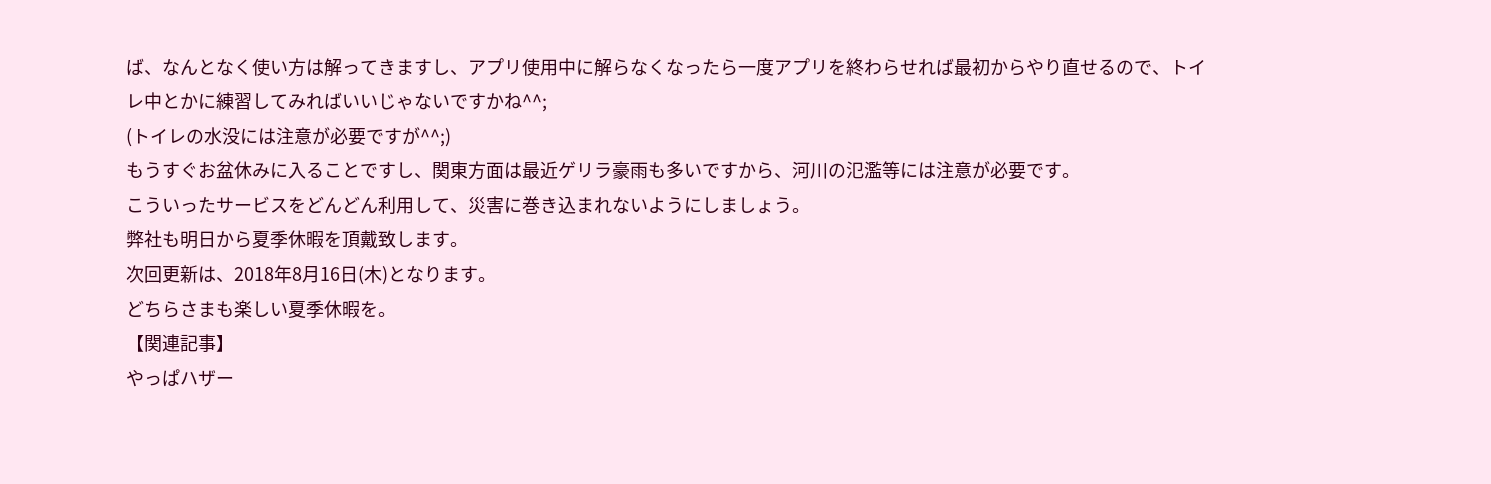ば、なんとなく使い方は解ってきますし、アプリ使用中に解らなくなったら一度アプリを終わらせれば最初からやり直せるので、トイレ中とかに練習してみればいいじゃないですかね^^;
(トイレの水没には注意が必要ですが^^;)
もうすぐお盆休みに入ることですし、関東方面は最近ゲリラ豪雨も多いですから、河川の氾濫等には注意が必要です。
こういったサービスをどんどん利用して、災害に巻き込まれないようにしましょう。
弊社も明日から夏季休暇を頂戴致します。
次回更新は、2018年8月16日(木)となります。
どちらさまも楽しい夏季休暇を。
【関連記事】
やっぱハザー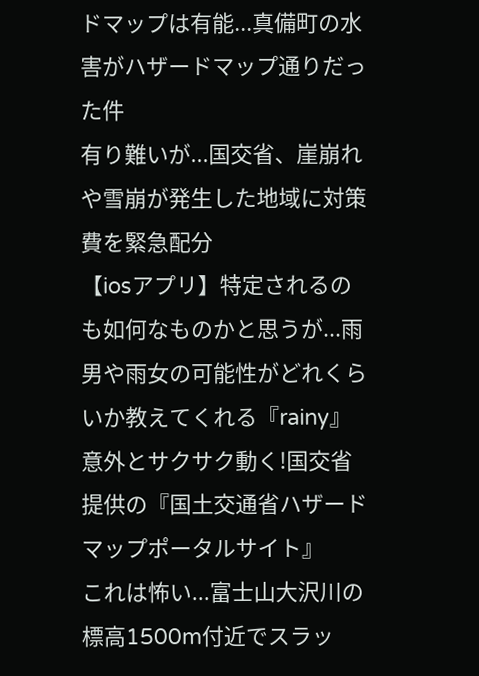ドマップは有能...真備町の水害がハザードマップ通りだった件
有り難いが...国交省、崖崩れや雪崩が発生した地域に対策費を緊急配分
【iosアプリ】特定されるのも如何なものかと思うが...雨男や雨女の可能性がどれくらいか教えてくれる『rainy』
意外とサクサク動く!国交省提供の『国土交通省ハザードマップポータルサイト』
これは怖い...富士山大沢川の標高1500m付近でスラッ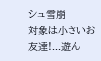シュ雪崩
対象は小さいお友達!...遊ん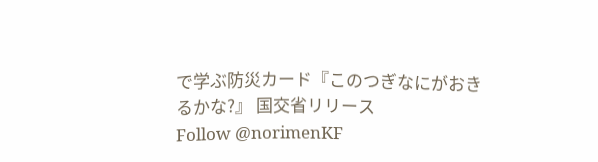で学ぶ防災カード『このつぎなにがおきるかな?』 国交省リリース
Follow @norimenKF